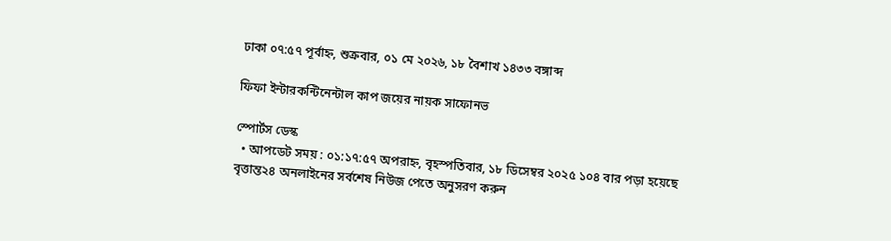ঢাকা ০৭:৫৭ পূর্বাহ্ন, শুক্রবার, ০১ মে ২০২৬, ১৮ বৈশাখ ১৪৩৩ বঙ্গাব্দ

ফিফা ইন্টারকন্টিনেন্টাল কাপ জয়ের নায়ক সাফোনভ

স্পোর্টস ডেস্ক
  • আপডেট সময় : ০১:১৭:৫৭ অপরাহ্ন, বৃহস্পতিবার, ১৮ ডিসেম্বর ২০২৫ ১০৪ বার পড়া হয়েছে
বৃত্তান্ত২৪ অনলাইনের সর্বশেষ নিউজ পেতে অনুসরণ করুন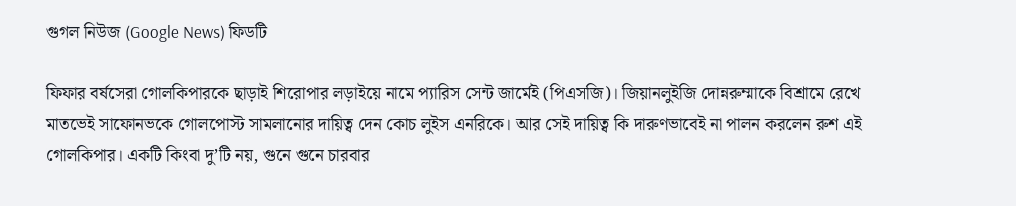গুগল নিউজ (Google News) ফিডটি

ফিফার বর্ষসেরা গোলকিপারকে ছাড়াই শিরোপার লড়াইয়ে নামে প্যারিস সেন্ট জার্মেই (পিএসজি)। জিয়ানলুইজি দোন্নরুম্মাকে বিশ্রামে রেখে মাতভেই সাফোনভকে গোলপোস্ট সামলানোর দায়িত্ব দেন কোচ লুইস এনরিকে। আর সেই দায়িত্ব কি দারুণভাবেই না পালন করলেন রুশ এই গোলকিপার। একটি কিংবা দু’টি নয়, গুনে গুনে চারবার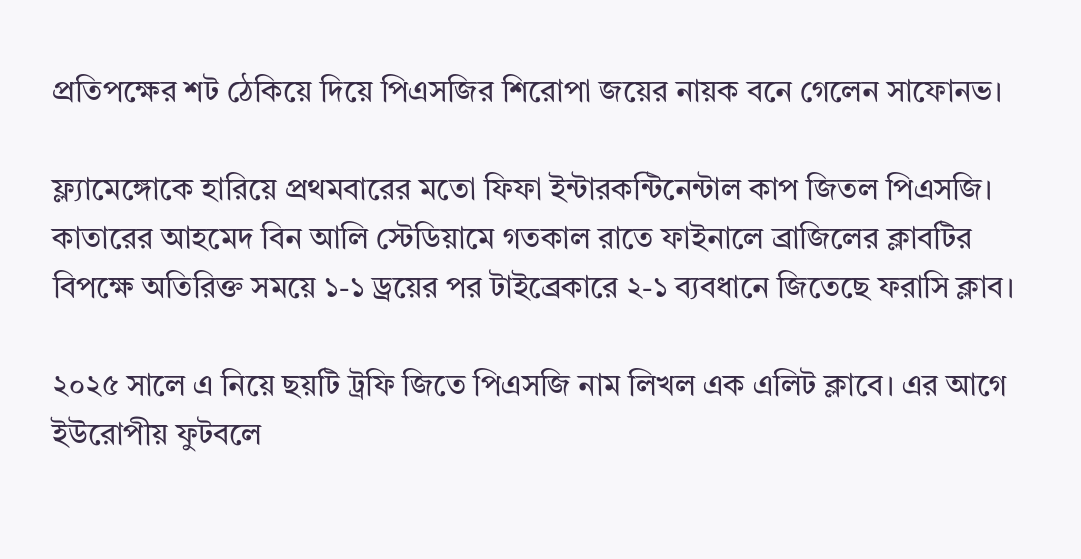প্রতিপক্ষের শট ঠেকিয়ে দিয়ে পিএসজির শিরোপা জয়ের নায়ক বনে গেলেন সাফোনভ।

ফ্ল্যামেঙ্গোকে হারিয়ে প্রথমবারের মতো ফিফা ইন্টারকন্টিনেন্টাল কাপ জিতল পিএসজি। কাতারের আহমেদ বিন আলি স্টেডিয়ামে গতকাল রাতে ফাইনালে ব্রাজিলের ক্লাবটির বিপক্ষে অতিরিক্ত সময়ে ১-১ ড্রয়ের পর টাইব্রেকারে ২-১ ব্যবধানে জিতেছে ফরাসি ক্লাব।

২০২৫ সালে এ নিয়ে ছয়টি ট্রফি জিতে পিএসজি নাম লিখল এক এলিট ক্লাবে। এর আগে ইউরোপীয় ফুটবলে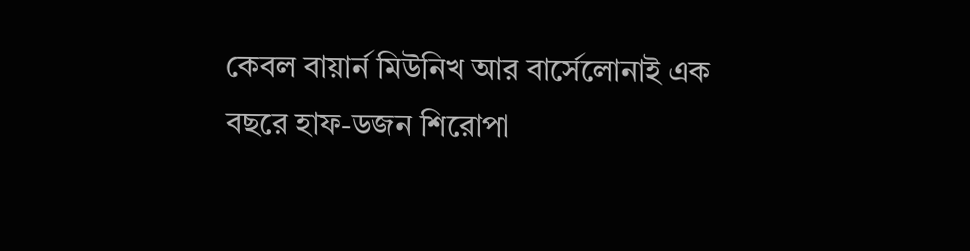কেবল বায়ার্ন মিউনিখ আর বার্সেলোনাই এক বছরে হাফ-ডজন শিরোপা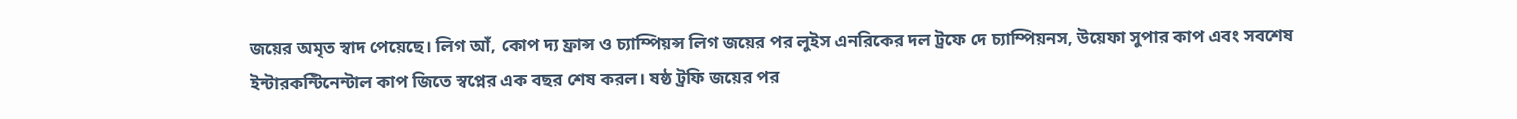জয়ের অমৃত স্বাদ পেয়েছে। লিগ আঁ, কোপ দ্য ফ্রান্স ও চ্যাম্পিয়ন্স লিগ জয়ের পর লুইস এনরিকের দল ট্রফে দে চ্যাম্পিয়নস, উয়েফা সুপার কাপ এবং সবশেষ ইন্টারকন্টিনেন্টাল কাপ জিতে স্বপ্নের এক বছর শেষ করল। ষষ্ঠ ট্রফি জয়ের পর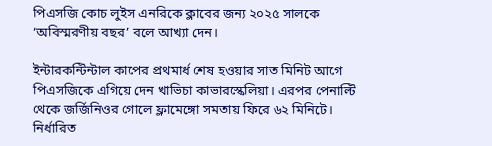পিএসজি কোচ লুইস এনরিকে ক্লাবের জন্য ২০২৫ সালকে ‘অবিস্মরণীয় বছর’ বলে আখ্যা দেন।

ইন্টারকন্টিন্টাল কাপের প্রথমার্ধ শেষ হওয়ার সাত মিনিট আগে পিএসজিকে এগিয়ে দেন খাভিচা কাভারস্কেলিয়া। এরপর পেনাল্টি থেকে জর্জিনিওর গোলে ফ্লামেঙ্গো সমতায় ফিরে ৬২ মিনিটে। নির্ধারিত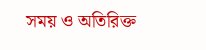সময় ও অতিরিক্ত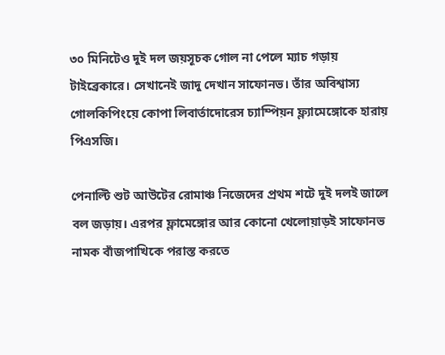৩০ মিনিটেও দুই দল জয়সূচক গোল না পেলে ম্যাচ গড়ায় টাইব্রেকারে। সেখানেই জাদু দেখান সাফোনভ। তাঁর অবিশ্বাস্য গোলকিপিংয়ে কোপা লিবার্তাদোরেস চ্যাম্পিয়ন ফ্ল্যামেঙ্গোকে হারায় পিএসজি।

পেনাল্টি শুট আউটের রোমাঞ্চ নিজেদের প্রথম শটে দুই দলই জালে বল জড়ায়। এরপর ফ্লামেঙ্গোর আর কোনো খেলোয়াড়ই সাফোনভ নামক বাঁজপাখিকে পরাস্ত করতে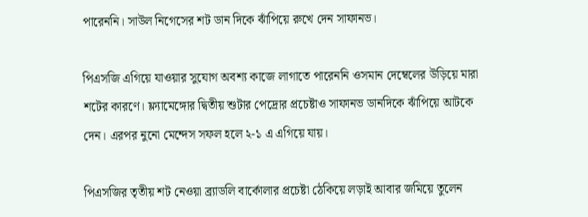পারেননি। সাউল নিগেসের শট ডান দিকে ঝাঁপিয়ে রুখে দেন সাফানভ।

পিএসজি এগিয়ে যাওয়ার সুযোগ অবশ্য কাজে লাগাতে পারেননি ওসমান দেম্বেলের উড়িয়ে মারা শটের কারণে। ফ্ল্যামেঙ্গোর দ্বিতীয় শুটার পেদ্রোর প্রচেষ্টাও সাফানভ ডানদিকে ঝাঁপিয়ে আটকে দেন। এরপর নুনো মেন্দেস সফল হলে ২-১ এ এগিয়ে যায়।

পিএসজির তৃতীয় শট নেওয়া ব্র্যাডলি বার্কোলার প্রচেষ্টা ঠেকিয়ে লড়াই আবার জমিয়ে তুলেন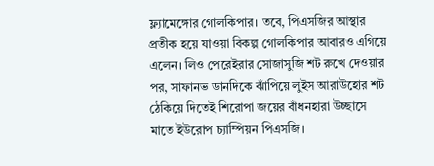ফ্ল্যামেঙ্গোর গোলকিপার। তবে, পিএসজির আস্থার প্রতীক হয়ে যাওয়া বিকল্প গোলকিপার আবারও এগিয়ে এলেন। লিও পেরেইরার সোজাসুজি শট রুখে দেওয়ার পর, সাফানভ ডানদিকে ঝাঁপিয়ে লুইস আরাউহোর শট ঠেকিয়ে দিতেই শিরোপা জয়ের বাঁধনহারা উচ্ছাসে মাতে ইউরোপ চ্যাম্পিয়ন পিএসজি।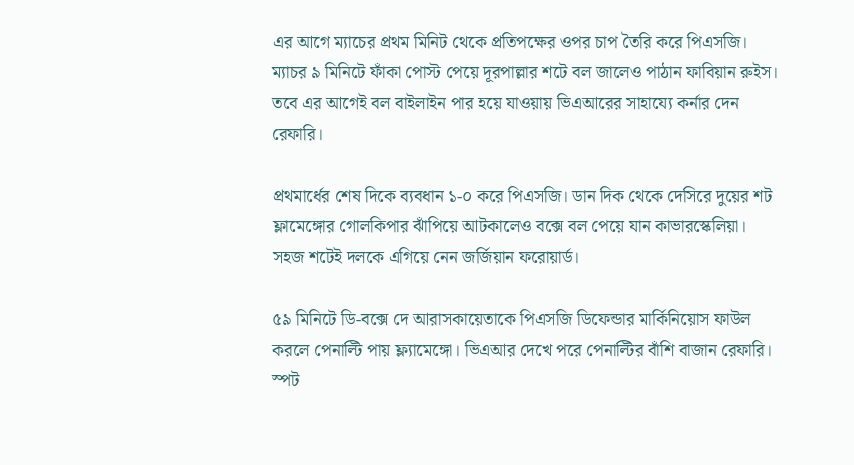এর আগে ম্যাচের প্রথম মিনিট থেকে প্রতিপক্ষের ওপর চাপ তৈরি করে পিএসজি। ম্যাচর ৯ মিনিটে ফাঁকা পোস্ট পেয়ে দূরপাল্লার শটে বল জালেও পাঠান ফাবিয়ান রুইস। তবে এর আগেই বল বাইলাইন পার হয়ে যাওয়ায় ভিএআরের সাহায্যে কর্নার দেন রেফারি।

প্রথমার্ধের শেষ দিকে ব্যবধান ১-০ করে পিএসজি। ডান দিক থেকে দেসিরে দুয়ের শট ফ্লামেঙ্গোর গোলকিপার ঝাঁপিয়ে আটকালেও বক্সে বল পেয়ে যান কাভারস্কেলিয়া। সহজ শটেই দলকে এগিয়ে নেন জর্জিয়ান ফরোয়ার্ড।

৫৯ মিনিটে ডি-বক্সে দে আরাসকায়েতাকে পিএসজি ডিফেন্ডার মার্কিনিয়োস ফাউল করলে পেনাল্টি পায় ফ্ল্যামেঙ্গো। ভিএআর দেখে পরে পেনাল্টির বাঁশি বাজান রেফারি। স্পট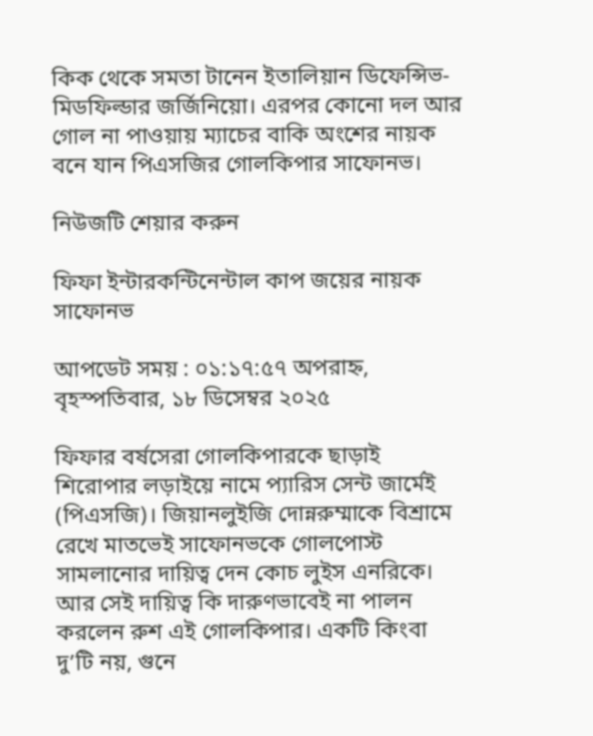কিক থেকে সমতা টানেন ইতালিয়ান ডিফেন্সিভ-মিডফিল্ডার জর্জিনিয়ো। এরপর কোনো দল আর গোল না পাওয়ায় ম্যাচের বাকি অংশের নায়ক বনে যান পিএসজির গোলকিপার সাফোনভ।

নিউজটি শেয়ার করুন

ফিফা ইন্টারকন্টিনেন্টাল কাপ জয়ের নায়ক সাফোনভ

আপডেট সময় : ০১:১৭:৫৭ অপরাহ্ন, বৃহস্পতিবার, ১৮ ডিসেম্বর ২০২৫

ফিফার বর্ষসেরা গোলকিপারকে ছাড়াই শিরোপার লড়াইয়ে নামে প্যারিস সেন্ট জার্মেই (পিএসজি)। জিয়ানলুইজি দোন্নরুম্মাকে বিশ্রামে রেখে মাতভেই সাফোনভকে গোলপোস্ট সামলানোর দায়িত্ব দেন কোচ লুইস এনরিকে। আর সেই দায়িত্ব কি দারুণভাবেই না পালন করলেন রুশ এই গোলকিপার। একটি কিংবা দু’টি নয়, গুনে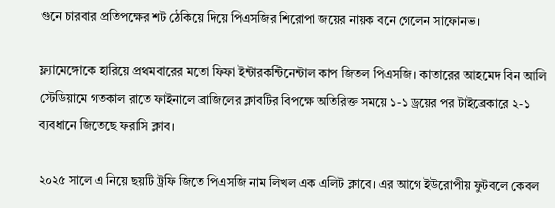গুনে চারবার প্রতিপক্ষের শট ঠেকিয়ে দিয়ে পিএসজির শিরোপা জয়ের নায়ক বনে গেলেন সাফোনভ।

ফ্ল্যামেঙ্গোকে হারিয়ে প্রথমবারের মতো ফিফা ইন্টারকন্টিনেন্টাল কাপ জিতল পিএসজি। কাতারের আহমেদ বিন আলি স্টেডিয়ামে গতকাল রাতে ফাইনালে ব্রাজিলের ক্লাবটির বিপক্ষে অতিরিক্ত সময়ে ১-১ ড্রয়ের পর টাইব্রেকারে ২-১ ব্যবধানে জিতেছে ফরাসি ক্লাব।

২০২৫ সালে এ নিয়ে ছয়টি ট্রফি জিতে পিএসজি নাম লিখল এক এলিট ক্লাবে। এর আগে ইউরোপীয় ফুটবলে কেবল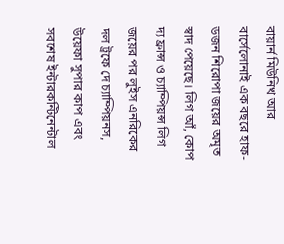বায়ার্ন মিউনিখ আর বার্সেলোনাই এক বছরে হাফ-ডজন শিরোপা জয়ের অমৃত স্বাদ পেয়েছে। লিগ আঁ, কোপ দ্য ফ্রান্স ও চ্যাম্পিয়ন্স লিগ জয়ের পর লুইস এনরিকের দল ট্রফে দে চ্যাম্পিয়নস, উয়েফা সুপার কাপ এবং সবশেষ ইন্টারকন্টিনেন্টাল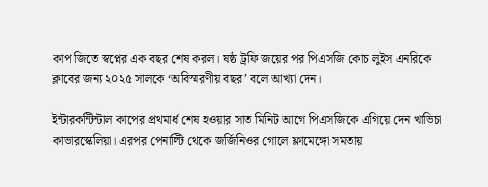কাপ জিতে স্বপ্নের এক বছর শেষ করল। ষষ্ঠ ট্রফি জয়ের পর পিএসজি কোচ লুইস এনরিকে ক্লাবের জন্য ২০২৫ সালকে ‘অবিস্মরণীয় বছর’ বলে আখ্যা দেন।

ইন্টারকন্টিন্টাল কাপের প্রথমার্ধ শেষ হওয়ার সাত মিনিট আগে পিএসজিকে এগিয়ে দেন খাভিচা কাভারস্কেলিয়া। এরপর পেনাল্টি থেকে জর্জিনিওর গোলে ফ্লামেঙ্গো সমতায়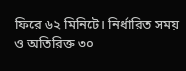ফিরে ৬২ মিনিটে। নির্ধারিত সময় ও অতিরিক্ত ৩০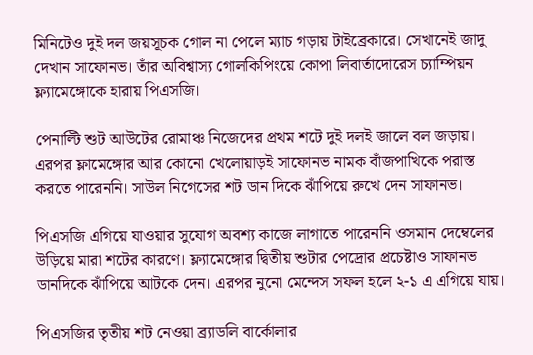মিনিটেও দুই দল জয়সূচক গোল না পেলে ম্যাচ গড়ায় টাইব্রেকারে। সেখানেই জাদু দেখান সাফোনভ। তাঁর অবিশ্বাস্য গোলকিপিংয়ে কোপা লিবার্তাদোরেস চ্যাম্পিয়ন ফ্ল্যামেঙ্গোকে হারায় পিএসজি।

পেনাল্টি শুট আউটের রোমাঞ্চ নিজেদের প্রথম শটে দুই দলই জালে বল জড়ায়। এরপর ফ্লামেঙ্গোর আর কোনো খেলোয়াড়ই সাফোনভ নামক বাঁজপাখিকে পরাস্ত করতে পারেননি। সাউল নিগেসের শট ডান দিকে ঝাঁপিয়ে রুখে দেন সাফানভ।

পিএসজি এগিয়ে যাওয়ার সুযোগ অবশ্য কাজে লাগাতে পারেননি ওসমান দেম্বেলের উড়িয়ে মারা শটের কারণে। ফ্ল্যামেঙ্গোর দ্বিতীয় শুটার পেদ্রোর প্রচেষ্টাও সাফানভ ডানদিকে ঝাঁপিয়ে আটকে দেন। এরপর নুনো মেন্দেস সফল হলে ২-১ এ এগিয়ে যায়।

পিএসজির তৃতীয় শট নেওয়া ব্র্যাডলি বার্কোলার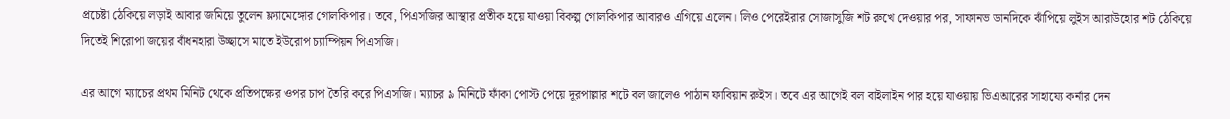প্রচেষ্টা ঠেকিয়ে লড়াই আবার জমিয়ে তুলেন ফ্ল্যামেঙ্গোর গোলকিপার। তবে, পিএসজির আস্থার প্রতীক হয়ে যাওয়া বিকল্প গোলকিপার আবারও এগিয়ে এলেন। লিও পেরেইরার সোজাসুজি শট রুখে দেওয়ার পর, সাফানভ ডানদিকে ঝাঁপিয়ে লুইস আরাউহোর শট ঠেকিয়ে দিতেই শিরোপা জয়ের বাঁধনহারা উচ্ছাসে মাতে ইউরোপ চ্যাম্পিয়ন পিএসজি।

এর আগে ম্যাচের প্রথম মিনিট থেকে প্রতিপক্ষের ওপর চাপ তৈরি করে পিএসজি। ম্যাচর ৯ মিনিটে ফাঁকা পোস্ট পেয়ে দূরপাল্লার শটে বল জালেও পাঠান ফাবিয়ান রুইস। তবে এর আগেই বল বাইলাইন পার হয়ে যাওয়ায় ভিএআরের সাহায্যে কর্নার দেন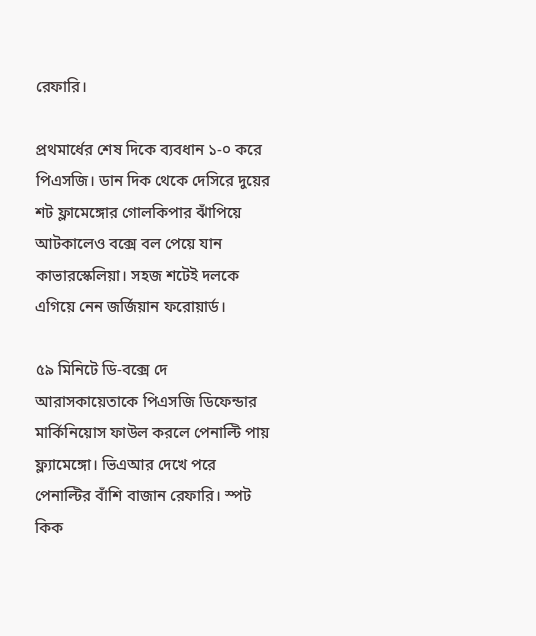রেফারি।

প্রথমার্ধের শেষ দিকে ব্যবধান ১-০ করে পিএসজি। ডান দিক থেকে দেসিরে দুয়ের শট ফ্লামেঙ্গোর গোলকিপার ঝাঁপিয়ে আটকালেও বক্সে বল পেয়ে যান কাভারস্কেলিয়া। সহজ শটেই দলকে এগিয়ে নেন জর্জিয়ান ফরোয়ার্ড।

৫৯ মিনিটে ডি-বক্সে দে আরাসকায়েতাকে পিএসজি ডিফেন্ডার মার্কিনিয়োস ফাউল করলে পেনাল্টি পায় ফ্ল্যামেঙ্গো। ভিএআর দেখে পরে পেনাল্টির বাঁশি বাজান রেফারি। স্পট কিক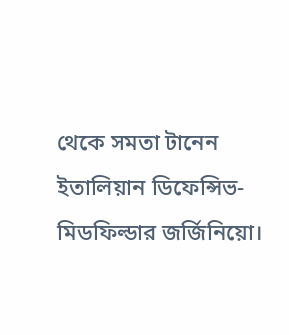থেকে সমতা টানেন ইতালিয়ান ডিফেন্সিভ-মিডফিল্ডার জর্জিনিয়ো।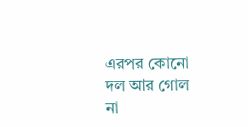এরপর কোনো দল আর গোল না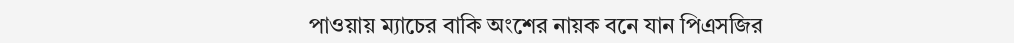পাওয়ায় ম্যাচের বাকি অংশের নায়ক বনে যান পিএসজির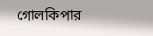গোলকিপার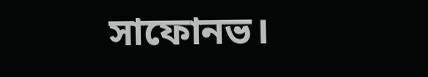সাফোনভ।